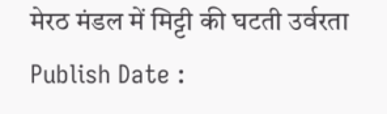मेरठ मंडल में मिट्टी की घटती उर्वरता      Publish Date :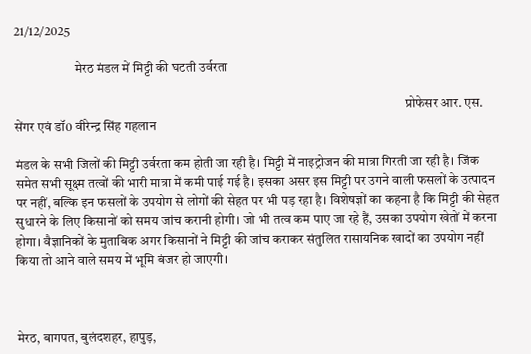21/12/2025

                       मेरठ मंडल में मिट्टी की घटती उर्वरता

                                                                                                                                                    प्रोफेसर आर. एस. सेंगर एवं डॉ0 वीरेन्द्र सिंह गहलान

मंडल के सभी जिलों की मिट्टी उर्वरता कम होती जा रही है। मिट्टी में नाइट्रोजन की मात्रा गिरती जा रही है। जिंक समेत सभी सूक्ष्म तत्वों की भारी मात्रा में कमी पाई गई है। इसका असर इस मिट्टी पर उगने वाली फसलों के उत्पादन पर नहीं, बल्कि इन फसलों के उपयोग से लोगों की सेहत पर भी पड़ रहा है। विशेषज्ञों का कहना है कि मिट्टी की सेहत सुधारने के लिए किसानों को समय जांच करानी होगी। जो भी तत्व कम पाए जा रहे हैं, उसका उपयोग खेतों में करना होगा। वैज्ञानिकों के मुताबिक अगर किसानों ने मिट्टी की जांच कराकर संतुलित रासायनिक खादों का उपयोग नहीं किया तो आने वाले समय में भूमि बंजर हो जाएगी।



मेरठ, बागपत, बुलंदशहर, हापुड़,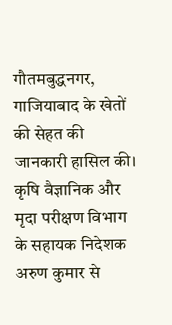गौतमबुद्धनगर, गाजियाबाद के खेतों की सेहत की जानकारी हासिल की। कृषि वैज्ञानिक और मृदा परीक्षण विभाग के सहायक निदेशक अरुण कुमार से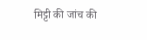मिट्टी की जांच की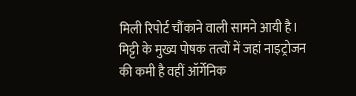मिली रिपोर्ट चौंकाने वाली सामने आयी है। मिट्टी के मुख्य पोषक तत्वों में जहां नाइट्रोजन की कमी है वहीं ऑर्गेनिक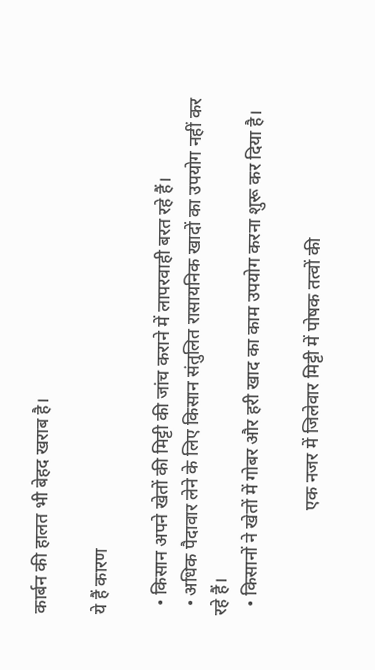कार्बन की हालत भी बेहद खराब है।

ये हैं कारण

  • किसान अपने खेतों की मिट्टी की जांच कराने में लापरवाही बरत रहे हैं।
  • अधिक पैदावार लेने के लिए किसान संतुलित रासायनिक खादों का उपयोग नहीं कर रहे हैं।
  • किसानों ने खेतों में गोबर और हरी खाद का काम उपयोग करना शुरू कर दिया है।

                        एक नजर में जिलेवार मिट्टी में पोषक तत्वों की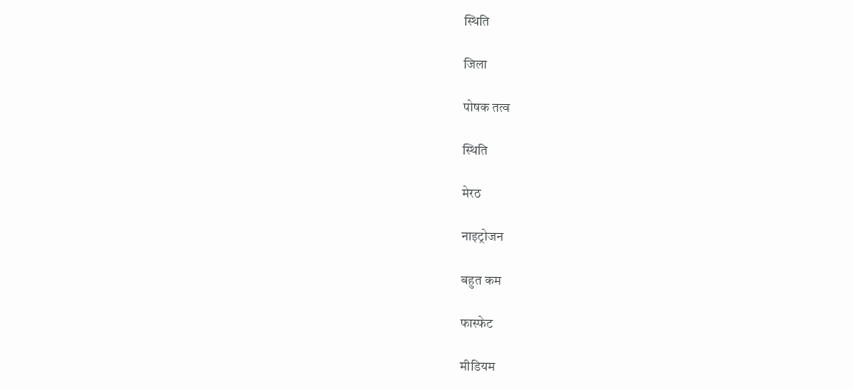स्थिति

जिला

पोषक तत्व

स्थिति

मेरठ

नाइट्रोजन

बहुत कम

फास्फेट

मीडियम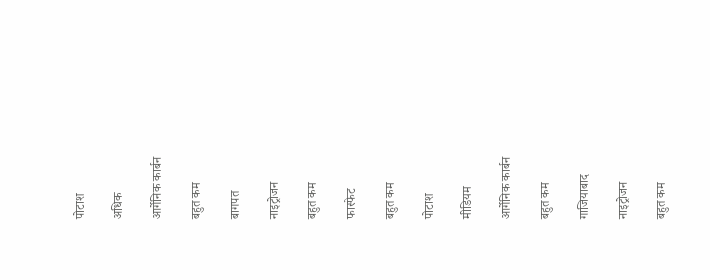पोटाश

अधिक

आर्गेनिक कार्बन

बहुत कम

बागपत

नाइट्रोजन

बहुत कम

फास्फेट

बहुत कम

पोटाश

मीडियम

आर्गेनिक कार्बन

बहुत कम

गाजियाबाद

नाइट्रोजन

बहुत कम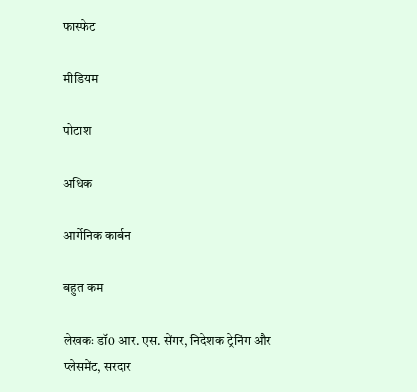फास्फेट

मीडियम

पोटाश

अधिक

आर्गेनिक कार्बन

बहुत कम

लेखकः डॉ0 आर. एस. सेंगर, निदेशक ट्रेनिंग और प्लेसमेंट, सरदार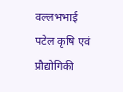वल्लभभाई पटेल कृषि एवं प्रौद्योगिकी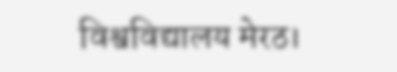विश्वविद्यालय मेरठ।